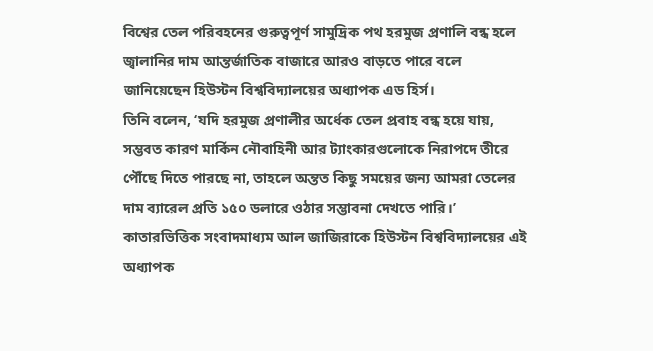বিশ্বের তেল পরিবহনের গুরুত্বপূর্ণ সামুদ্রিক পথ হরমুজ প্রণালি বন্ধ হলে জ্বালানির দাম আন্তর্জাতিক বাজারে আরও বাড়তে পারে বলে জানিয়েছেন হিউস্টন বিশ্ববিদ্যালয়ের অধ্যাপক এড হির্স।
তিনি বলেন, ‘যদি হরমুজ প্রণালীর অর্ধেক তেল প্রবাহ বন্ধ হয়ে যায়, সম্ভবত কারণ মার্কিন নৌবাহিনী আর ট্যাংকারগুলোকে নিরাপদে তীরে পৌঁছে দিতে পারছে না, তাহলে অন্তত কিছু সময়ের জন্য আমরা তেলের দাম ব্যারেল প্রতি ১৫০ ডলারে ওঠার সম্ভাবনা দেখতে পারি।’
কাতারভিত্তিক সংবাদমাধ্যম আল জাজিরাকে হিউস্টন বিশ্ববিদ্যালয়ের এই অধ্যাপক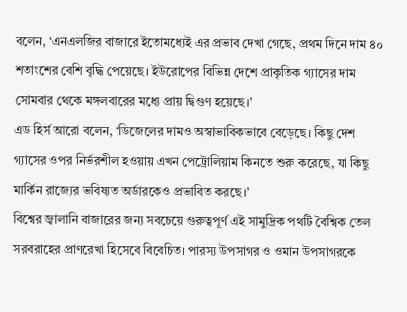বলেন, ‘এনএলজির বাজারে ইতোমধ্যেই এর প্রভাব দেখা গেছে, প্রথম দিনে দাম ৪০ শতাংশের বেশি বৃদ্ধি পেয়েছে। ইউরোপের বিভিন্ন দেশে প্রাকৃতিক গ্যাসের দাম সোমবার থেকে মঙ্গলবারের মধ্যে প্রায় দ্বিগুণ হয়েছে।’
এড হির্স আরো বলেন, ‘ডিজেলের দামও অস্বাভাবিকভাবে বেড়েছে। কিছু দেশ গ্যাসের ওপর নির্ভরশীল হওয়ায় এখন পেট্রোলিয়াম কিনতে শুরু করেছে, যা কিছু মার্কিন রাজ্যের ভবিষ্যত অর্ডারকেও প্রভাবিত করছে।’
বিশ্বের জ্বালানি বাজারের জন্য সবচেয়ে গুরুত্বপূর্ণ এই সামুদ্রিক পথটি বৈশ্বিক তেল সরবরাহের প্রাণরেখা হিসেবে বিবেচিত। পারস্য উপসাগর ও ওমান উপসাগরকে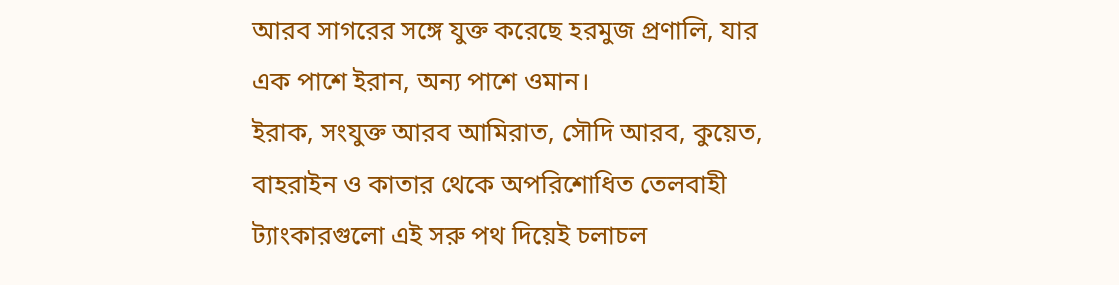আরব সাগরের সঙ্গে যুক্ত করেছে হরমুজ প্রণালি, যার এক পাশে ইরান, অন্য পাশে ওমান।
ইরাক, সংযুক্ত আরব আমিরাত, সৌদি আরব, কুয়েত, বাহরাইন ও কাতার থেকে অপরিশোধিত তেলবাহী ট্যাংকারগুলো এই সরু পথ দিয়েই চলাচল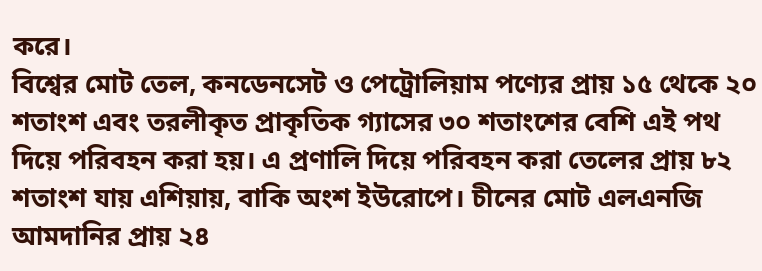করে।
বিশ্বের মোট তেল, কনডেনসেট ও পেট্রোলিয়াম পণ্যের প্রায় ১৫ থেকে ২০ শতাংশ এবং তরলীকৃত প্রাকৃতিক গ্যাসের ৩০ শতাংশের বেশি এই পথ দিয়ে পরিবহন করা হয়। এ প্রণালি দিয়ে পরিবহন করা তেলের প্রায় ৮২ শতাংশ যায় এশিয়ায়, বাকি অংশ ইউরোপে। চীনের মোট এলএনজি আমদানির প্রায় ২৪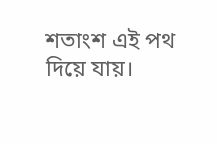শতাংশ এই পথ দিয়ে যায়।